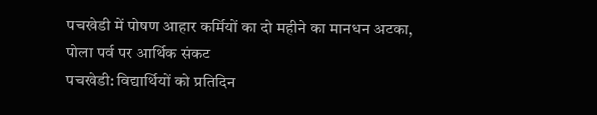पचखेडी में पोषण आहार कर्मियों का दो महीने का मानधन अटका, पोला पर्व पर आर्थिक संकट
पचखेडी: विद्यार्थियों को प्रतिदिन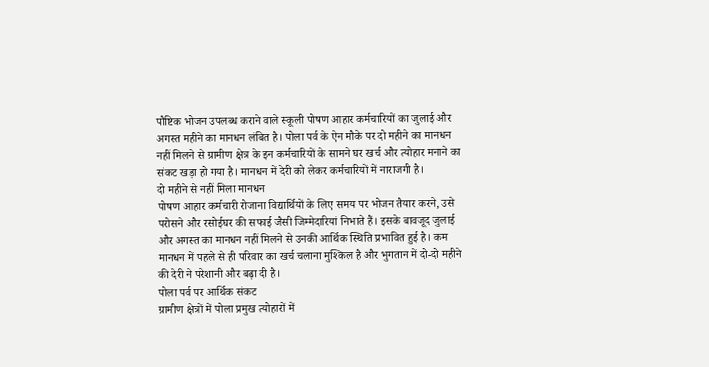पौष्टिक भोजन उपलब्ध कराने वाले स्कूली पोषण आहार कर्मचारियों का जुलाई और अगस्त महीने का मानधन लंबित है। पोला पर्व के ऐन मौके पर दो महीने का मानधन नहीं मिलने से ग्रामीण क्षेत्र के इन कर्मचारियों के सामने घर खर्च और त्योहार मनाने का संकट खड़ा हो गया है। मानधन में देरी को लेकर कर्मचारियों में नाराजगी है।
दो महीने से नहीं मिला मानधन
पोषण आहार कर्मचारी रोजाना विद्यार्थियों के लिए समय पर भोजन तैयार करने, उसे परोसने और रसोईघर की सफाई जैसी जिम्मेदारियां निभाते हैं। इसके बावजूद जुलाई और अगस्त का मानधन नहीं मिलने से उनकी आर्थिक स्थिति प्रभावित हुई है। कम मानधन में पहले से ही परिवार का खर्च चलाना मुश्किल है और भुगतान में दो-दो महीने की देरी ने परेशानी और बढ़ा दी है।
पोला पर्व पर आर्थिक संकट
ग्रामीण क्षेत्रों में पोला प्रमुख त्योहारों में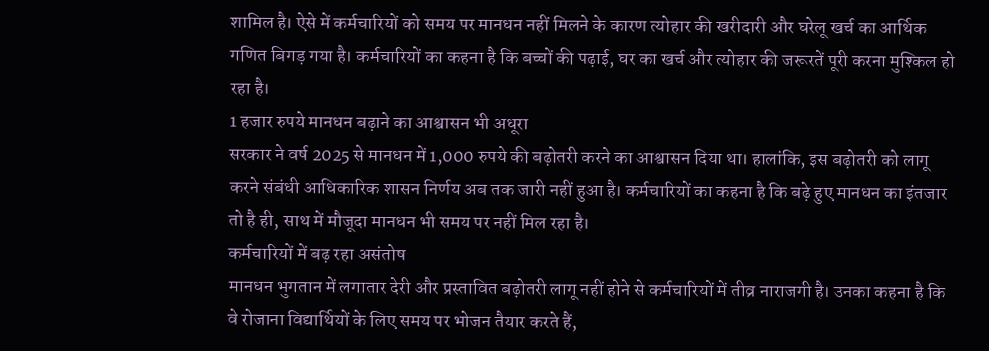शामिल है। ऐसे में कर्मचारियों को समय पर मानधन नहीं मिलने के कारण त्योहार की खरीदारी और घरेलू खर्च का आर्थिक गणित बिगड़ गया है। कर्मचारियों का कहना है कि बच्चों की पढ़ाई, घर का खर्च और त्योहार की जरूरतें पूरी करना मुश्किल हो रहा है।
1 हजार रुपये मानधन बढ़ाने का आश्वासन भी अधूरा
सरकार ने वर्ष 2025 से मानधन में 1,000 रुपये की बढ़ोतरी करने का आश्वासन दिया था। हालांकि, इस बढ़ोतरी को लागू करने संबंधी आधिकारिक शासन निर्णय अब तक जारी नहीं हुआ है। कर्मचारियों का कहना है कि बढ़े हुए मानधन का इंतजार तो है ही, साथ में मौजूदा मानधन भी समय पर नहीं मिल रहा है।
कर्मचारियों में बढ़ रहा असंतोष
मानधन भुगतान में लगातार देरी और प्रस्तावित बढ़ोतरी लागू नहीं होने से कर्मचारियों में तीव्र नाराजगी है। उनका कहना है कि वे रोजाना विद्यार्थियों के लिए समय पर भोजन तैयार करते हैं,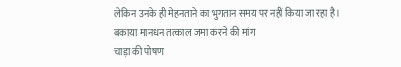लेकिन उनके ही मेहनताने का भुगतान समय पर नहीं किया जा रहा है।
बकाया मानधन तत्काल जमा करने की मांग
चाड़ा की पोषण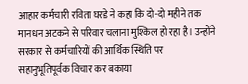आहार कर्मचारी रविता घरडे ने कहा कि दो-दो महीने तक मानधन अटकने से परिवार चलाना मुश्किल हो रहा है। उन्होंने सरकार से कर्मचारियों की आर्थिक स्थिति पर सहानुभूतिपूर्वक विचार कर बकाया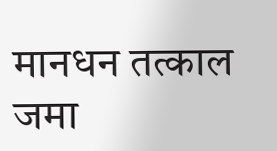मानधन तत्काल जमा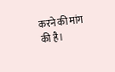करने की मांग की है।